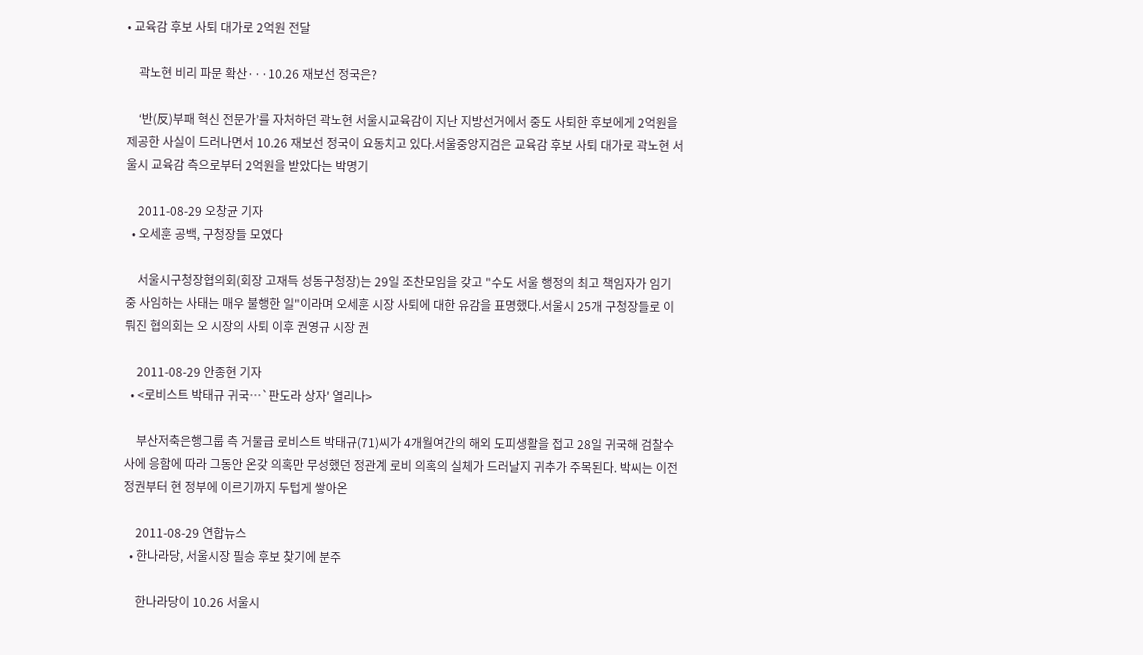• 교육감 후보 사퇴 대가로 2억원 전달

    곽노현 비리 파문 확산···10.26 재보선 정국은?

    ‘반(反)부패 혁신 전문가’를 자처하던 곽노현 서울시교육감이 지난 지방선거에서 중도 사퇴한 후보에게 2억원을 제공한 사실이 드러나면서 10.26 재보선 정국이 요동치고 있다.서울중앙지검은 교육감 후보 사퇴 대가로 곽노현 서울시 교육감 측으로부터 2억원을 받았다는 박명기

    2011-08-29 오창균 기자
  • 오세훈 공백, 구청장들 모였다

    서울시구청장협의회(회장 고재득 성동구청장)는 29일 조찬모임을 갖고 "수도 서울 행정의 최고 책임자가 임기 중 사임하는 사태는 매우 불행한 일"이라며 오세훈 시장 사퇴에 대한 유감을 표명했다.서울시 25개 구청장들로 이뤄진 협의회는 오 시장의 사퇴 이후 권영규 시장 권

    2011-08-29 안종현 기자
  • <로비스트 박태규 귀국…`판도라 상자' 열리나>

    부산저축은행그룹 측 거물급 로비스트 박태규(71)씨가 4개월여간의 해외 도피생활을 접고 28일 귀국해 검찰수사에 응함에 따라 그동안 온갖 의혹만 무성했던 정관계 로비 의혹의 실체가 드러날지 귀추가 주목된다. 박씨는 이전 정권부터 현 정부에 이르기까지 두텁게 쌓아온

    2011-08-29 연합뉴스
  • 한나라당, 서울시장 필승 후보 찾기에 분주

    한나라당이 10.26 서울시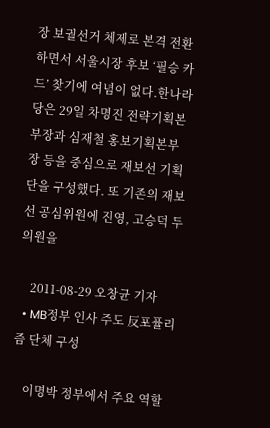장 보궐선거 체제로 본격 전환하면서 서울시장 후보 ‘필승 카드’ 찾기에 여념이 없다.한나라당은 29일 차명진 전략기획본부장과 심재철 홍보기획본부장 등을 중심으로 재보선 기획단을 구성했다. 또 기존의 재보선 공심위원에 진영, 고승덕 두 의원을

    2011-08-29 오창균 기자
  • MB정부 인사 주도 反포퓰리즘 단체 구성

    이명박 정부에서 주요 역할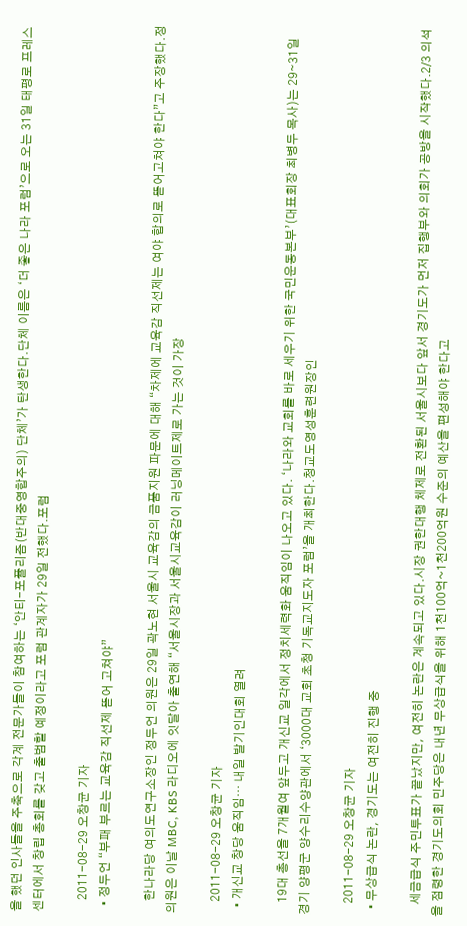을 했던 인사들을 주축으로 각계 전문가들이 참여하는 ‘안티-포퓰리즘(반대중영합주의) 단체’가 탄생한다.단체 이름은 ‘더 좋은 나라 포럼’으로 오는 31일 태평로 프레스센터에서 창립 총회를 갖고 출범할 예정이라고 포럼 관계자가 29일 전했다.포럼

    2011-08-29 오창균 기자
  • 정두언 “부패 부르는 교육감 직선제 뜯어 고쳐야”

    한나라당 여의도연구소장인 정두언 의원은 29일 곽노현 서울시 교육감의 금품지원 파문에 대해 “차제에 교육감 직선제는 여야 합의로 뜯어고쳐야 한다”고 주장했다.정 의원은 이날 MBC, KBS 라디오에 잇달아 출연해 “서울시장과 서울시교육감이 러닝메이트제로 가는 것이 가장

    2011-08-29 오창균 기자
  • 개신교 창당 움직임··· 내일 발기인대회 열려

    19대 총선을 7개월여 앞두고 개신교 일각에서 정치세력화 움직임이 나오고 있다. ‘나라와 교회를 바로 세우기 위한 국민운동본부’(대표회장 최병두 목사)는 29∼31일 경기 양평군 양수리수양관에서 ‘3000대 교회 초청 기독교지도자 포럼’을 개최한다.청교도영성훈련원장인

    2011-08-29 오창균 기자
  • 무상급식 논란, 경기도는 여전히 진행 중

    세금급식 주민투표가 끝났지만, 여전히 논란은 계속되고 있다.시장 권한대행 체제로 전환된 서울시보다 앞서 경기도가 먼저 집행부와 의회가 공방을 시작했다.2/3 의석을 점령한 경기도의회 민주당은 내년 무상급식을 위해 1천100억~1천200억원 수준의 예산을 편성해야 한다고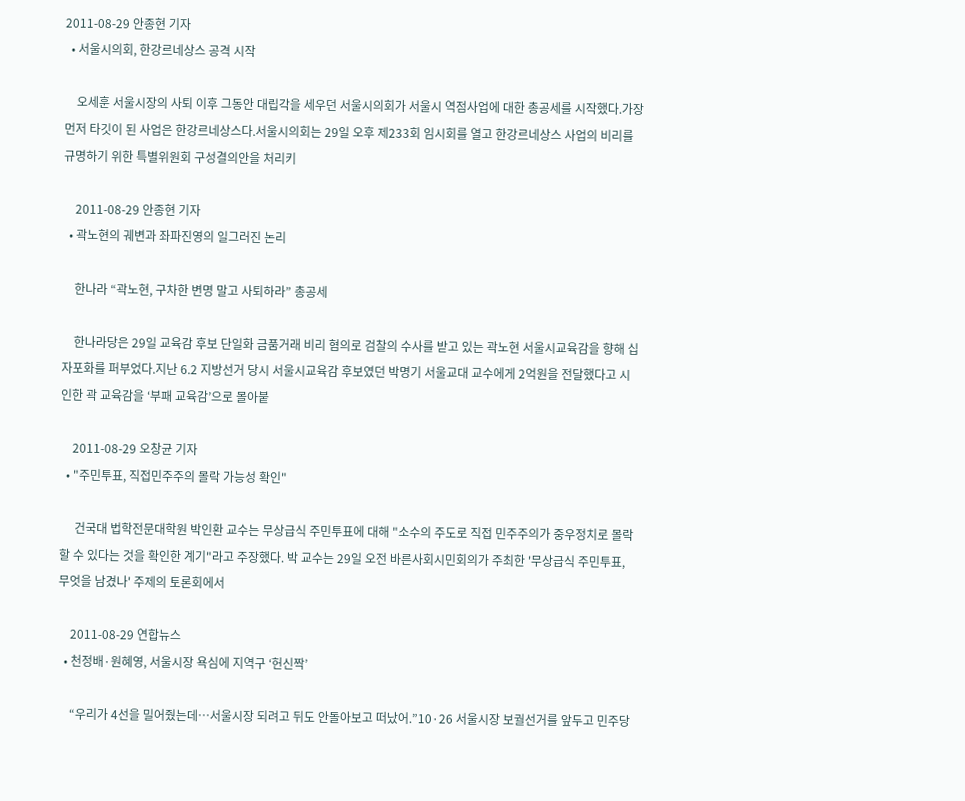2011-08-29 안종현 기자
  • 서울시의회, 한강르네상스 공격 시작

    오세훈 서울시장의 사퇴 이후 그동안 대립각을 세우던 서울시의회가 서울시 역점사업에 대한 총공세를 시작했다.가장 먼저 타깃이 된 사업은 한강르네상스다.서울시의회는 29일 오후 제233회 임시회를 열고 한강르네상스 사업의 비리를 규명하기 위한 특별위원회 구성결의안을 처리키

    2011-08-29 안종현 기자
  • 곽노현의 궤변과 좌파진영의 일그러진 논리

    한나라 “곽노현, 구차한 변명 말고 사퇴하라” 총공세

    한나라당은 29일 교육감 후보 단일화 금품거래 비리 혐의로 검찰의 수사를 받고 있는 곽노현 서울시교육감을 향해 십자포화를 퍼부었다.지난 6.2 지방선거 당시 서울시교육감 후보였던 박명기 서울교대 교수에게 2억원을 전달했다고 시인한 곽 교육감을 ‘부패 교육감’으로 몰아붙

    2011-08-29 오창균 기자
  • "주민투표, 직접민주주의 몰락 가능성 확인"

     건국대 법학전문대학원 박인환 교수는 무상급식 주민투표에 대해 "소수의 주도로 직접 민주주의가 중우정치로 몰락할 수 있다는 것을 확인한 계기"라고 주장했다. 박 교수는 29일 오전 바른사회시민회의가 주최한 '무상급식 주민투표, 무엇을 남겼나' 주제의 토론회에서

    2011-08-29 연합뉴스
  • 천정배·원혜영, 서울시장 욕심에 지역구 ‘헌신짝’

    “우리가 4선을 밀어줬는데…서울시장 되려고 뒤도 안돌아보고 떠났어.”10·26 서울시장 보궐선거를 앞두고 민주당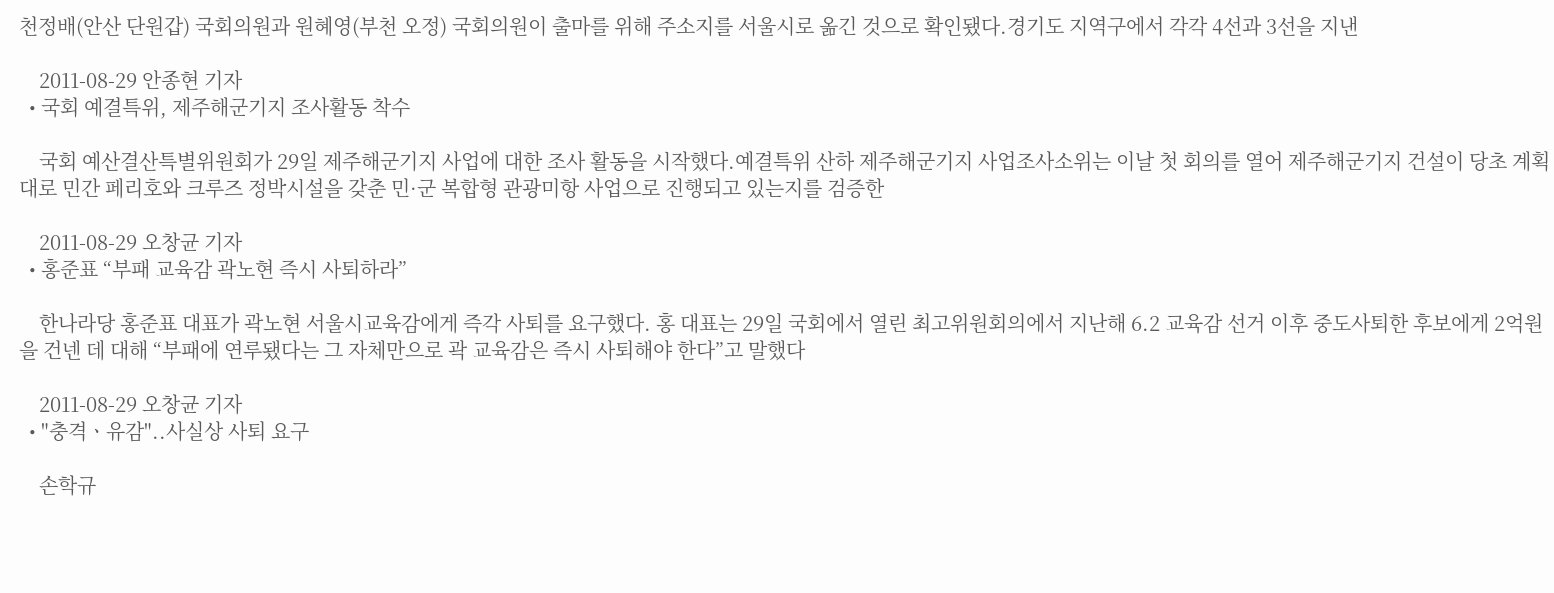천정배(안산 단원갑) 국회의원과 원혜영(부천 오정) 국회의원이 출마를 위해 주소지를 서울시로 옮긴 것으로 확인됐다.경기도 지역구에서 각각 4선과 3선을 지낸

    2011-08-29 안종현 기자
  • 국회 예결특위, 제주해군기지 조사활동 착수

    국회 예산결산특별위원회가 29일 제주해군기지 사업에 대한 조사 활동을 시작했다.예결특위 산하 제주해군기지 사업조사소위는 이날 첫 회의를 열어 제주해군기지 건설이 당초 계획대로 민간 페리호와 크루즈 정박시설을 갖춘 민·군 복합형 관광미항 사업으로 진행되고 있는지를 검증한

    2011-08-29 오창균 기자
  • 홍준표 “부패 교육감 곽노현 즉시 사퇴하라”

    한나라당 홍준표 대표가 곽노현 서울시교육감에게 즉각 사퇴를 요구했다. 홍 대표는 29일 국회에서 열린 최고위원회의에서 지난해 6.2 교육감 선거 이후 중도사퇴한 후보에게 2억원을 건넨 데 대해 “부패에 연루됐다는 그 자체만으로 곽 교육감은 즉시 사퇴해야 한다”고 말했다

    2011-08-29 오창균 기자
  • "충격ㆍ유감"..사실상 사퇴 요구

    손학규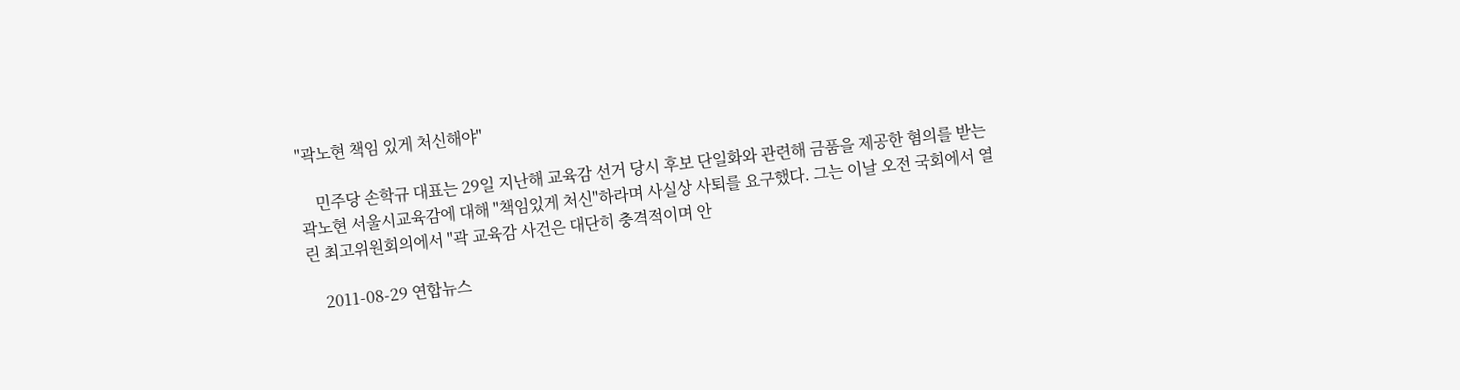"곽노현 책임 있게 처신해야"

    민주당 손학규 대표는 29일 지난해 교육감 선거 당시 후보 단일화와 관련해 금품을 제공한 혐의를 받는 곽노현 서울시교육감에 대해 "책임있게 처신"하라며 사실상 사퇴를 요구했다. 그는 이날 오전 국회에서 열린 최고위원회의에서 "곽 교육감 사건은 대단히 충격적이며 안

    2011-08-29 연합뉴스